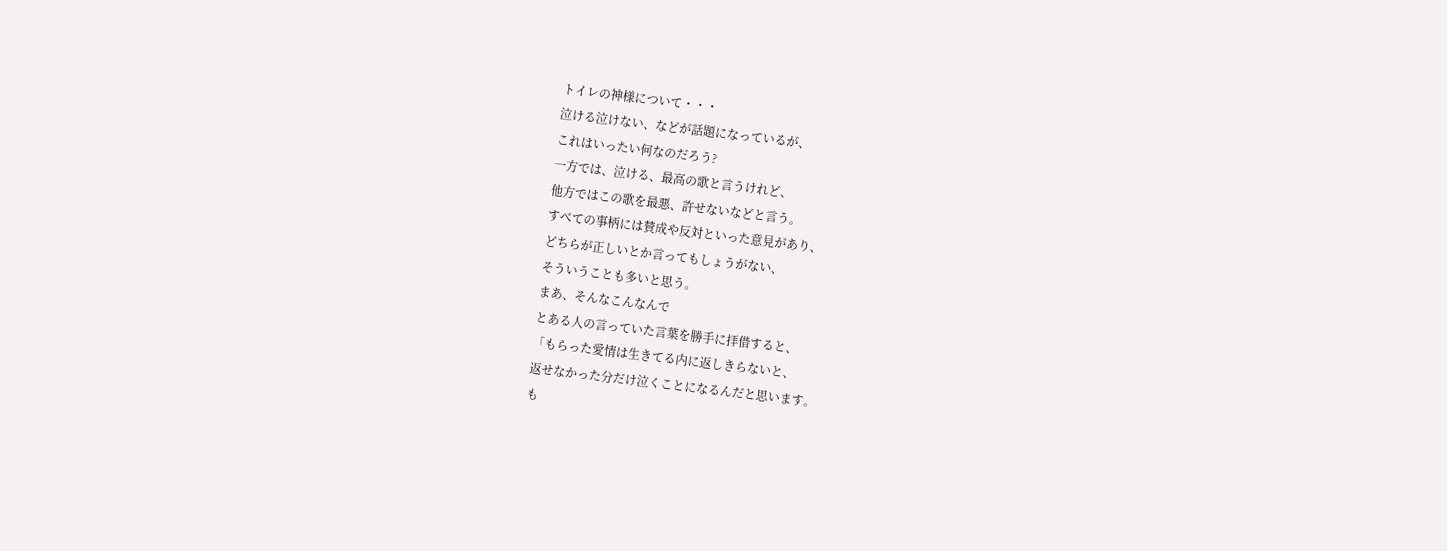トイレの神様について・・・
泣ける泣けない、などが話題になっているが、
これはいったい何なのだろう?
一方では、泣ける、最高の歌と言うけれど、
他方ではこの歌を最悪、許せないなどと言う。
すべての事柄には賛成や反対といった意見があり、
どちらが正しいとか言ってもしょうがない、
そういうことも多いと思う。
まあ、そんなこんなんで
とある人の言っていた言葉を勝手に拝借すると、
「もらった愛情は生きてる内に返しきらないと、
返せなかった分だけ泣くことになるんだと思います。
も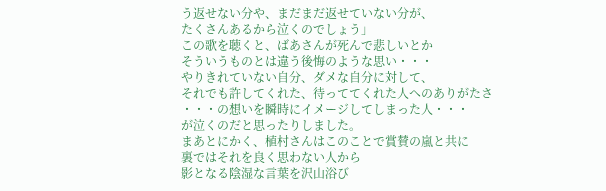う返せない分や、まだまだ返せていない分が、
たくさんあるから泣くのでしょう」
この歌を聴くと、ばあさんが死んで悲しいとか
そういうものとは違う後悔のような思い・・・
やりきれていない自分、ダメな自分に対して、
それでも許してくれた、待っててくれた人へのありがたさ
・・・の想いを瞬時にイメージしてしまった人・・・
が泣くのだと思ったりしました。
まあとにかく、植村さんはこのことで賞賛の嵐と共に
裏ではそれを良く思わない人から
影となる陰湿な言葉を沢山浴び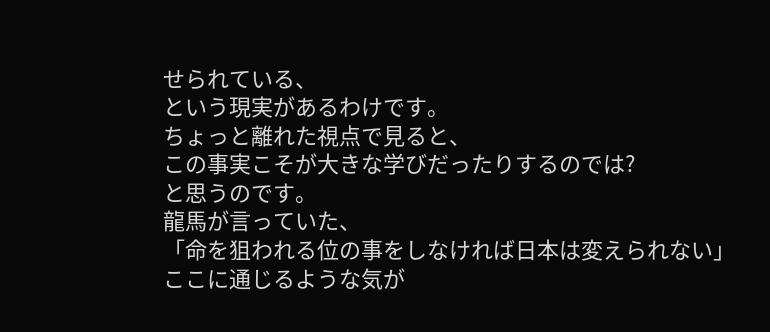せられている、
という現実があるわけです。
ちょっと離れた視点で見ると、
この事実こそが大きな学びだったりするのでは?
と思うのです。
龍馬が言っていた、
「命を狙われる位の事をしなければ日本は変えられない」
ここに通じるような気が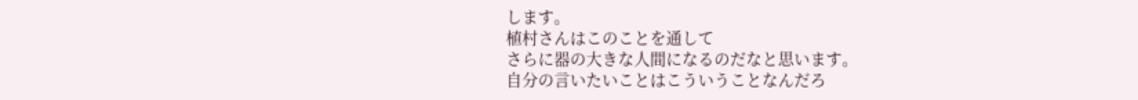します。
植村さんはこのことを通して
さらに器の大きな人間になるのだなと思います。
自分の言いたいことはこういうことなんだろ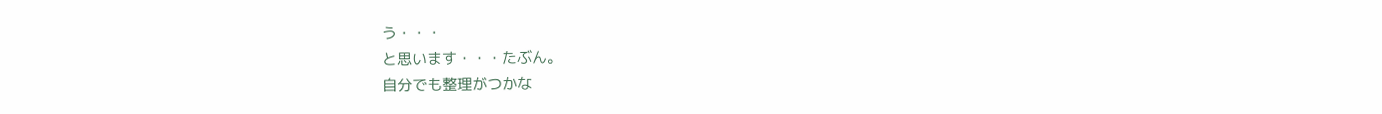う・・・
と思います・・・たぶん。
自分でも整理がつかな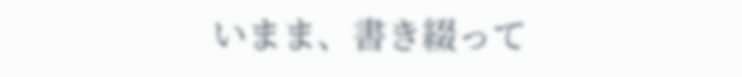いまま、書き綴って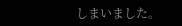しまいました。